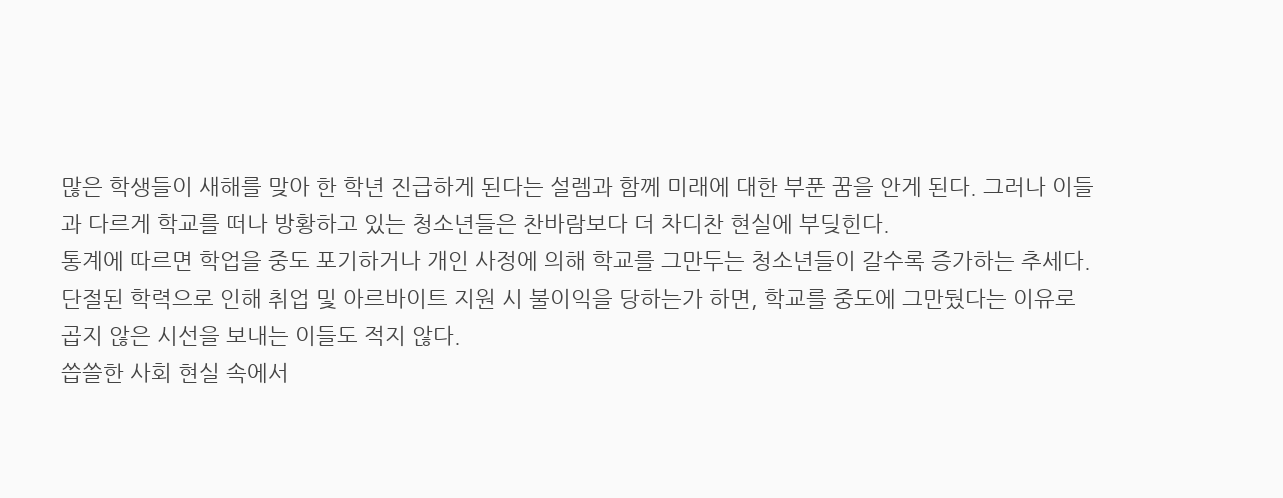많은 학생들이 새해를 맞아 한 학년 진급하게 된다는 설렘과 함께 미래에 대한 부푼 꿈을 안게 된다. 그러나 이들과 다르게 학교를 떠나 방황하고 있는 청소년들은 찬바람보다 더 차디찬 현실에 부딪힌다.
통계에 따르면 학업을 중도 포기하거나 개인 사정에 의해 학교를 그만두는 청소년들이 갈수록 증가하는 추세다. 단절된 학력으로 인해 취업 및 아르바이트 지원 시 불이익을 당하는가 하면, 학교를 중도에 그만뒀다는 이유로 곱지 않은 시선을 보내는 이들도 적지 않다.
씁쓸한 사회 현실 속에서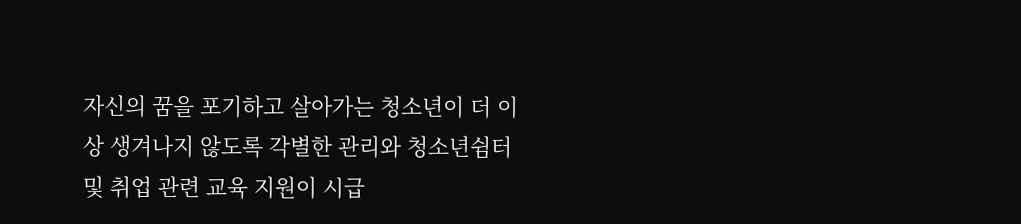자신의 꿈을 포기하고 살아가는 청소년이 더 이상 생겨나지 않도록 각별한 관리와 청소년쉼터 및 취업 관련 교육 지원이 시급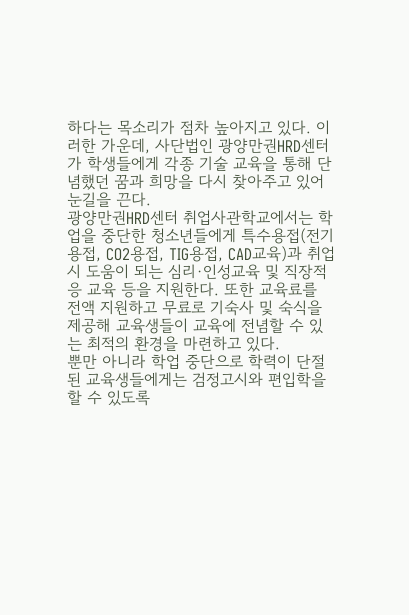하다는 목소리가 점차 높아지고 있다. 이러한 가운데, 사단법인 광양만권HRD센터가 학생들에게 각종 기술 교육을 통해 단념했던 꿈과 희망을 다시 찾아주고 있어 눈길을 끈다.
광양만권HRD센터 취업사관학교에서는 학업을 중단한 청소년들에게 특수용접(전기용접, CO2용접, TIG용접, CAD교육)과 취업 시 도움이 되는 심리·인성교육 및 직장적응 교육 등을 지원한다. 또한 교육료를 전액 지원하고 무료로 기숙사 및 숙식을 제공해 교육생들이 교육에 전념할 수 있는 최적의 환경을 마련하고 있다.
뿐만 아니라 학업 중단으로 학력이 단절된 교육생들에게는 검정고시와 편입학을 할 수 있도록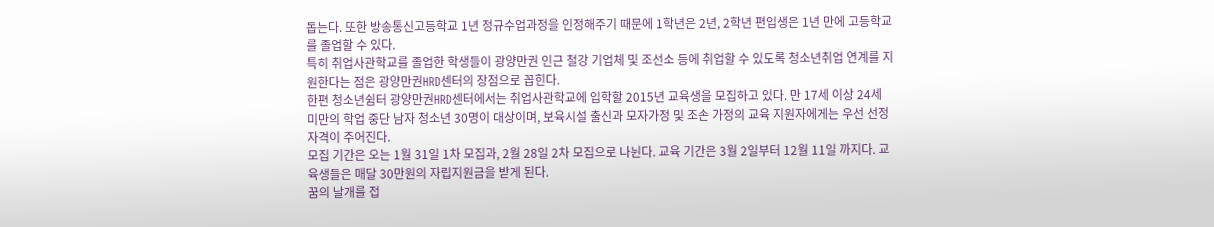돕는다. 또한 방송통신고등학교 1년 정규수업과정을 인정해주기 때문에 1학년은 2년, 2학년 편입생은 1년 만에 고등학교를 졸업할 수 있다.
특히 취업사관학교를 졸업한 학생들이 광양만권 인근 철강 기업체 및 조선소 등에 취업할 수 있도록 청소년취업 연계를 지원한다는 점은 광양만권HRD센터의 장점으로 꼽힌다.
한편 청소년쉼터 광양만권HRD센터에서는 취업사관학교에 입학할 2015년 교육생을 모집하고 있다. 만 17세 이상 24세 미만의 학업 중단 남자 청소년 30명이 대상이며, 보육시설 출신과 모자가정 및 조손 가정의 교육 지원자에게는 우선 선정 자격이 주어진다.
모집 기간은 오는 1월 31일 1차 모집과, 2월 28일 2차 모집으로 나뉜다. 교육 기간은 3월 2일부터 12월 11일 까지다. 교육생들은 매달 30만원의 자립지원금을 받게 된다.
꿈의 날개를 접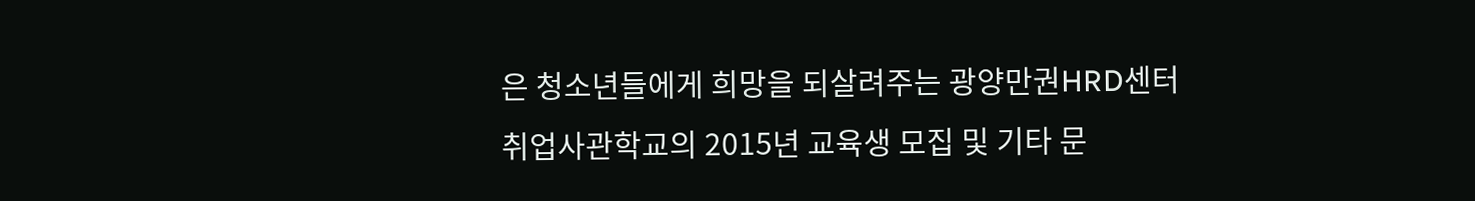은 청소년들에게 희망을 되살려주는 광양만권HRD센터 취업사관학교의 2015년 교육생 모집 및 기타 문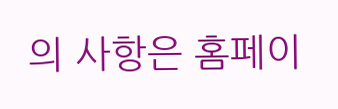의 사항은 홈페이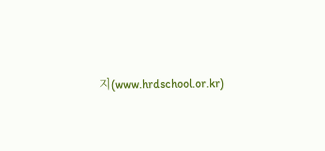지(www.hrdschool.or.kr)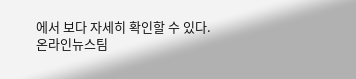에서 보다 자세히 확인할 수 있다.
온라인뉴스팀